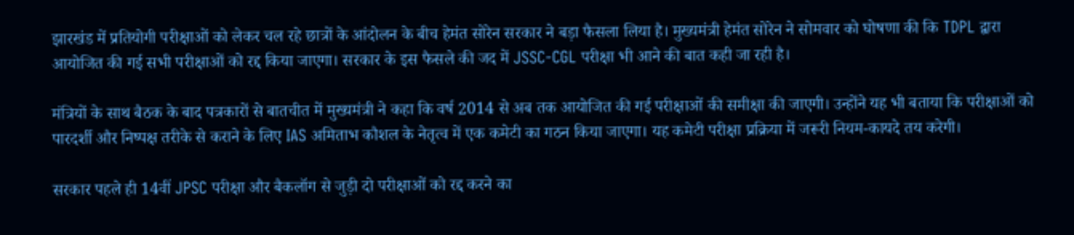झारखंड में प्रतियोगी परीक्षाओं को लेकर चल रहे छात्रों के आंदोलन के बीच हेमंत सोरेन सरकार ने बड़ा फैसला लिया है। मुख्यमंत्री हेमंत सोरेन ने सोमवार को घोषणा की कि TDPL द्वारा आयोजित की गई सभी परीक्षाओं को रद्द किया जाएगा। सरकार के इस फैसले की जद में JSSC-CGL परीक्षा भी आने की बात कही जा रही है।

मंत्रियों के साथ बैठक के बाद पत्रकारों से बातचीत में मुख्यमंत्री ने कहा कि वर्ष 2014 से अब तक आयोजित की गई परीक्षाओं की समीक्षा की जाएगी। उन्होंने यह भी बताया कि परीक्षाओं को पारदर्शी और निष्पक्ष तरीके से कराने के लिए IAS अमिताभ कौशल के नेतृत्व में एक कमेटी का गठन किया जाएगा। यह कमेटी परीक्षा प्रक्रिया में जरूरी नियम-कायदे तय करेगी।

सरकार पहले ही 14वीं JPSC परीक्षा और बैकलॉग से जुड़ी दो परीक्षाओं को रद्द करने का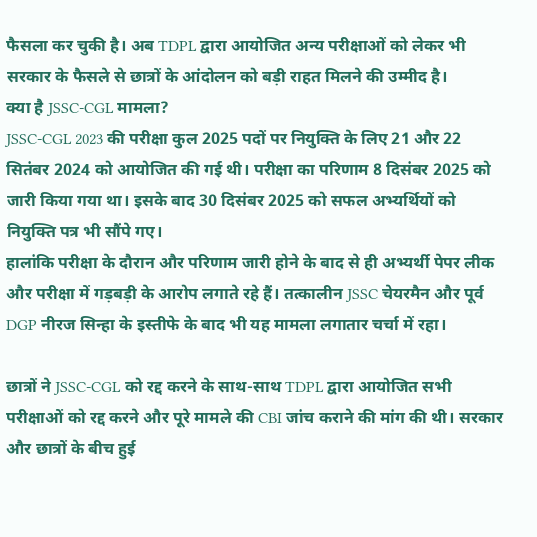फैसला कर चुकी है। अब TDPL द्वारा आयोजित अन्य परीक्षाओं को लेकर भी सरकार के फैसले से छात्रों के आंदोलन को बड़ी राहत मिलने की उम्मीद है।
क्या है JSSC-CGL मामला?
JSSC-CGL 2023 की परीक्षा कुल 2025 पदों पर नियुक्ति के लिए 21 और 22 सितंबर 2024 को आयोजित की गई थी। परीक्षा का परिणाम 8 दिसंबर 2025 को जारी किया गया था। इसके बाद 30 दिसंबर 2025 को सफल अभ्यर्थियों को नियुक्ति पत्र भी सौंपे गए।
हालांकि परीक्षा के दौरान और परिणाम जारी होने के बाद से ही अभ्यर्थी पेपर लीक और परीक्षा में गड़बड़ी के आरोप लगाते रहे हैं। तत्कालीन JSSC चेयरमैन और पूर्व DGP नीरज सिन्हा के इस्तीफे के बाद भी यह मामला लगातार चर्चा में रहा।

छात्रों ने JSSC-CGL को रद्द करने के साथ-साथ TDPL द्वारा आयोजित सभी परीक्षाओं को रद्द करने और पूरे मामले की CBI जांच कराने की मांग की थी। सरकार और छात्रों के बीच हुई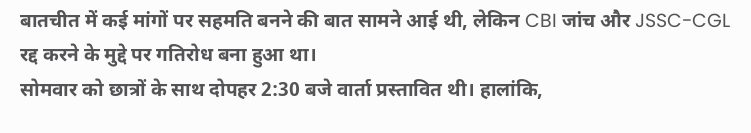बातचीत में कई मांगों पर सहमति बनने की बात सामने आई थी, लेकिन CBI जांच और JSSC-CGL रद्द करने के मुद्दे पर गतिरोध बना हुआ था।
सोमवार को छात्रों के साथ दोपहर 2:30 बजे वार्ता प्रस्तावित थी। हालांकि,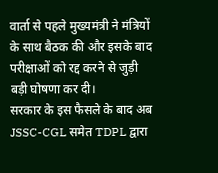वार्ता से पहले मुख्यमंत्री ने मंत्रियों के साथ बैठक की और इसके बाद परीक्षाओं को रद्द करने से जुड़ी बड़ी घोषणा कर दी।
सरकार के इस फैसले के बाद अब JSSC-CGL समेत TDPL द्वारा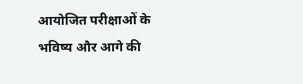आयोजित परीक्षाओं के भविष्य और आगे की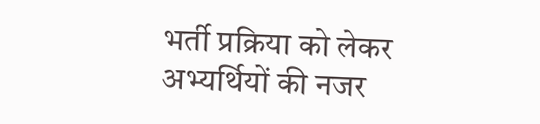भर्ती प्रक्रिया को लेकर अभ्यर्थियों की नजर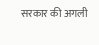सरकार की अगली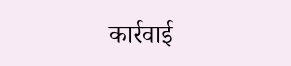कार्रवाई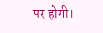पर होगी।